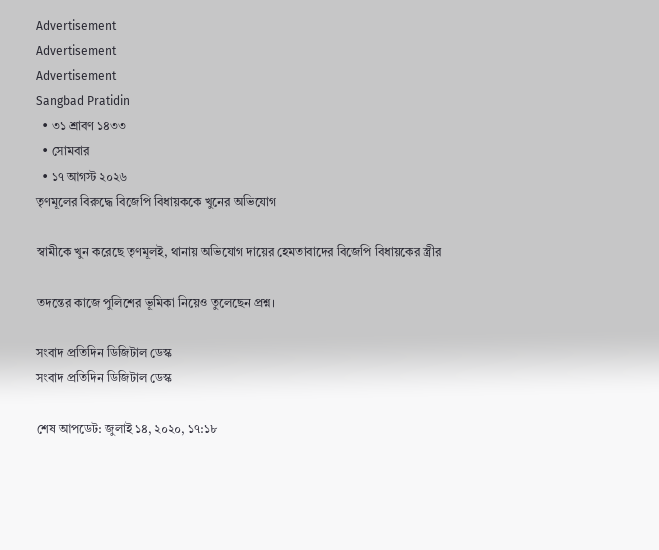Advertisement
Advertisement
Advertisement
Sangbad Pratidin
  • ৩১ শ্রাবণ ১৪৩৩
  • সোমবার
  • ১৭ আগস্ট ২০২৬
তৃণমূলের বিরুদ্ধে বিজেপি বিধায়ককে খুনের অভিযোগ

স্বামীকে খুন করেছে তৃণমূলই, থানায় অভিযোগ দায়ের হেমতাবাদের বিজেপি বিধায়কের স্ত্রীর

তদন্তের কাজে পুলিশের ভূমিকা নিয়েও তুলেছেন প্রশ্ন।

সংবাদ প্রতিদিন ডিজিটাল ডেস্ক
সংবাদ প্রতিদিন ডিজিটাল ডেস্ক

শেষ আপডেট: জুলাই ১৪, ২০২০, ১৭:১৮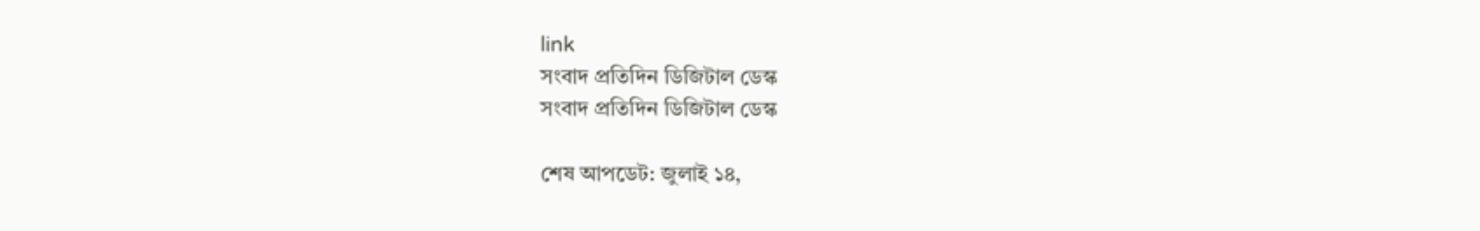link
সংবাদ প্রতিদিন ডিজিটাল ডেস্ক
সংবাদ প্রতিদিন ডিজিটাল ডেস্ক

শেষ আপডেট: জুলাই ১৪,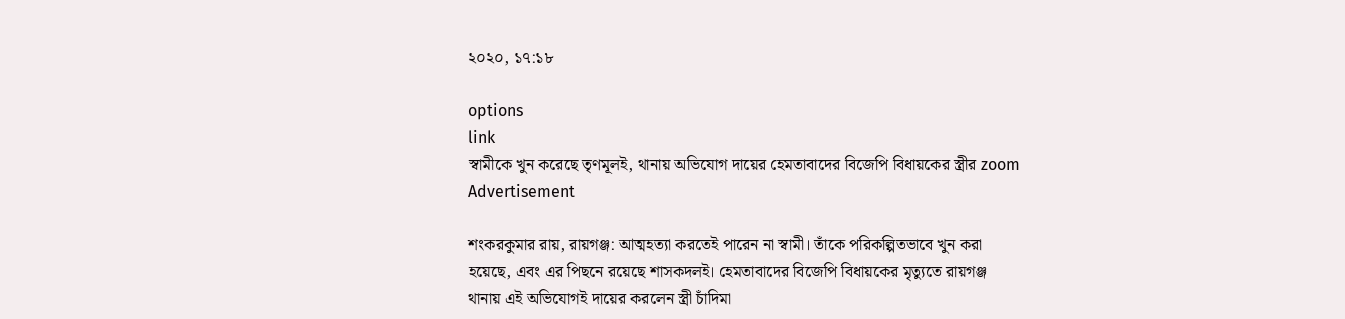২০২০, ১৭:১৮

options
link
স্বামীকে খুন করেছে তৃণমূলই, থানায় অভিযোগ দায়ের হেমতাবাদের বিজেপি বিধায়কের স্ত্রীর zoom
Advertisement

শংকরকুমার রায়, রায়গঞ্জ: আত্মহত্যা করতেই পারেন না স্বামী। তাঁকে পরিকল্পিতভাবে খুন করা হয়েছে, এবং এর পিছনে রয়েছে শাসকদলই। হেমতাবাদের বিজেপি বিধায়কের মৃত্যুতে রায়গঞ্জ থানায় এই অভিযোগই দায়ের করলেন স্ত্রী চাঁদিমা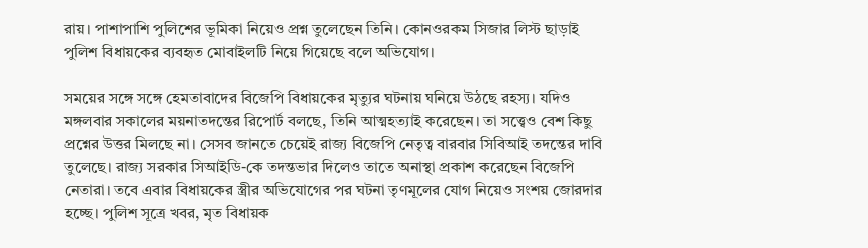রায়। পাশাপাশি পুলিশের ভূমিকা নিয়েও প্রশ্ন তুলেছেন তিনি। কোনওরকম সিজার লিস্ট ছাড়াই পুলিশ বিধায়কের ব্যবহৃত মোবাইলটি নিয়ে গিয়েছে বলে অভিযোগ।

সময়ের সঙ্গে সঙ্গে হেমতাবাদের বিজেপি বিধায়কের মৃত্যুর ঘটনায় ঘনিয়ে উঠছে রহস্য। যদিও মঙ্গলবার সকালের ময়নাতদন্তের রিপোর্ট বলছে, তিনি আত্মহত্যাই করেছেন। তা সত্ত্বেও বেশ কিছু প্রশ্নের উত্তর মিলছে না। সেসব জানতে চেয়েই রাজ্য বিজেপি নেতৃত্ব বারবার সিবিআই তদন্তের দাবি তুলেছে। রাজ্য সরকার সিআইডি-কে তদন্তভার দিলেও তাতে অনাস্থা প্রকাশ করেছেন বিজেপি নেতারা। তবে এবার বিধায়কের স্ত্রীর অভিযোগের পর ঘটনা তৃণমূলের যোগ নিয়েও সংশয় জোরদার হচ্ছে। পুলিশ সূত্রে খবর, মৃত বিধায়ক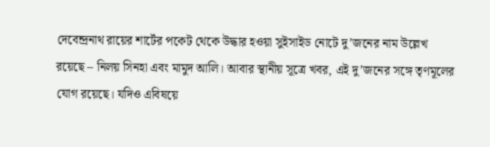দেবেন্দ্রনাথ রায়ের শার্টের পকেট থেকে উদ্ধার হওয়া সুইসাইড নোটে দু’জনের নাম উল্লেখ রয়েছে – নিলয় সিনহা এবং মামুদ আলি। আবার স্থানীয় সূত্রে খবর, এই দু’জনের সঙ্গে তৃণমূলের যোগ রয়েছে। যদিও এবিষয়ে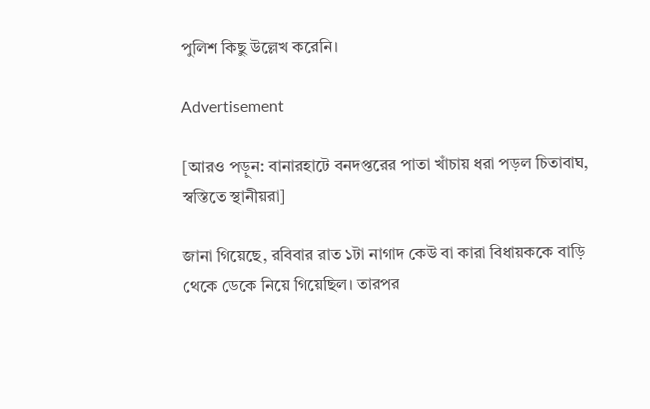পুলিশ কিছু উল্লেখ করেনি।

Advertisement

[আরও পড়ুন: বানারহাটে বনদপ্তরের পাতা খাঁচায় ধরা পড়ল চিতাবাঘ, স্বস্তিতে স্থানীয়রা]

জানা গিয়েছে, রবিবার রাত ১টা নাগাদ কেউ বা কারা বিধায়ককে বাড়ি থেকে ডেকে নিয়ে গিয়েছিল। তারপর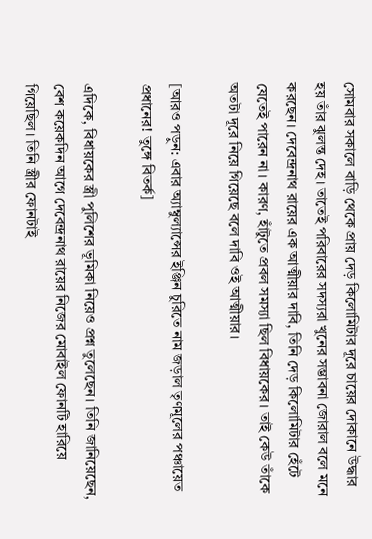সোমবার সকালে বাড়ি থেকে প্রায় দেড় কিলোমিটার দূরে চায়ের দোকানে উদ্ধার হয় তাঁর ঝুলন্ত দেহ। তাতেই পরিবারের সদস্যরা খুনের সম্ভাবনা জোরাল বলে মনে করছেন। দেবেন্দ্রনাথ রায়ের এক আত্মীয়ার দাবি, তিনি দেড় কিলোমিটার হেঁটে যেতেই পারেন না। কারণ, হাঁটুতে প্রবল সমস্যা ছিল বিধায়কের। তাই কেউ তাঁকে অতটা দূরে নিয়ে গিয়েছে বলে দাবি ওই আত্মীয়ার।

[আরও পড়ুন: এবার অ্যাম্বুল্যান্সের ইঞ্জিন চুরিতে নাম জড়াল তৃণমূলের পঞ্চায়েত প্রধানের! তুঙ্গে বিতর্ক]

এদিকে, বিধায়কের স্ত্রী পুলিশের ভূমিকা নিয়েও প্রশ্ন তুলেছেন। তিনি জানিয়েছেন, বেশ কয়েকদিন আগে দেবেন্দ্রনাথ রায়ের নিজের মোবাইল ফোনটি হারিয়ে গিয়েছিল। তিনি স্ত্রীর ফোনটাই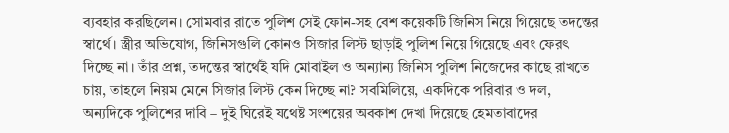ব্যবহার করছিলেন। সোমবার রাতে পুলিশ সেই ফোন-সহ বেশ কয়েকটি জিনিস নিয়ে গিয়েছে তদন্তের স্বার্থে। স্ত্রীর অভিযোগ, জিনিসগুলি কোনও সিজার লিস্ট ছাড়াই পুলিশ নিয়ে গিয়েছে এবং ফেরৎ দিচ্ছে না। তাঁর প্রশ্ন, তদন্তের স্বার্থেই যদি মোবাইল ও অন্যান্য জিনিস পুলিশ নিজেদের কাছে রাখতে চায়, তাহলে নিয়ম মেনে সিজার লিস্ট কেন দিচ্ছে না? সবমিলিয়ে, একদিকে পরিবার ও দল, অন্যদিকে পুলিশের দাবি – দুই ঘিরেই যথেষ্ট সংশয়ের অবকাশ দেখা দিয়েছে হেমতাবাদের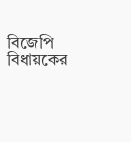বিজেপি বিধায়কের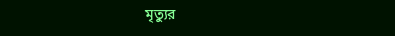মৃত্যুর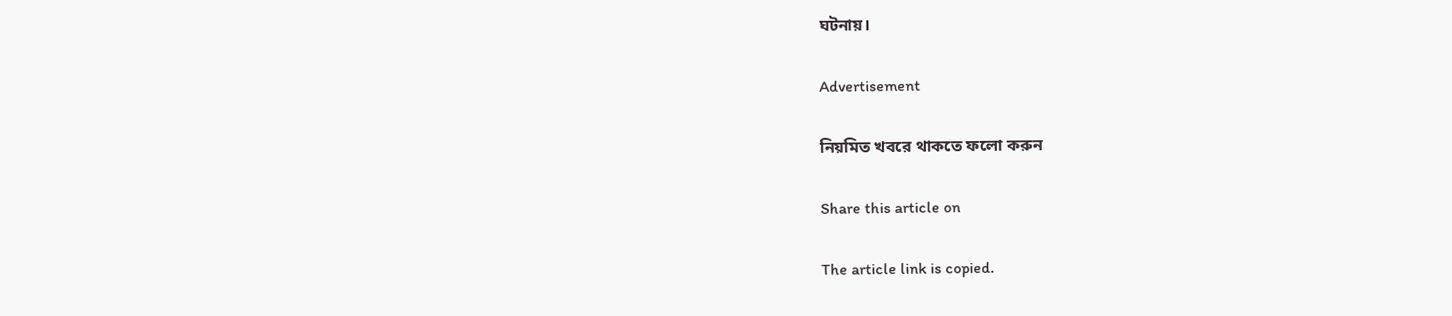ঘটনায়।

Advertisement

নিয়মিত খবরে থাকতে ফলো করুন

Share this article on

The article link is copied.